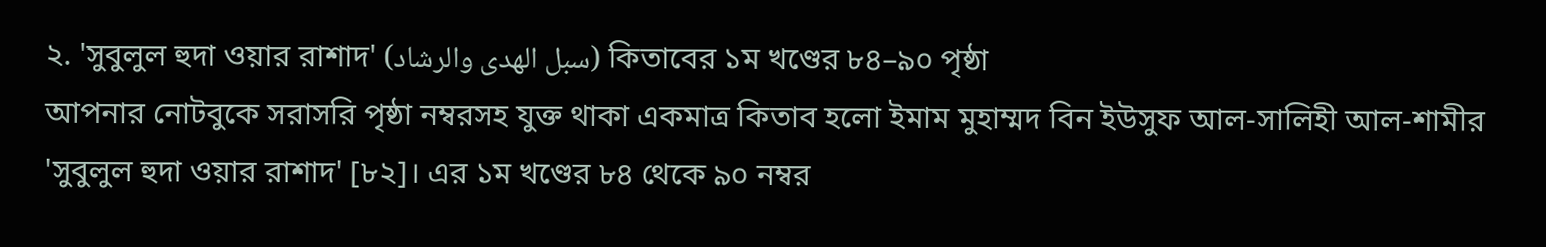২. 'সুবুলুল হুদা ওয়ার রাশাদ' (سبل الهدى والرشاد) কিতাবের ১ম খণ্ডের ৮৪–৯০ পৃষ্ঠা
আপনার নোটবুকে সরাসরি পৃষ্ঠা নম্বরসহ যুক্ত থাকা একমাত্র কিতাব হলো ইমাম মুহাম্মদ বিন ইউসুফ আল-সালিহী আল-শামীর 'সুবুলুল হুদা ওয়ার রাশাদ' [৮২]। এর ১ম খণ্ডের ৮৪ থেকে ৯০ নম্বর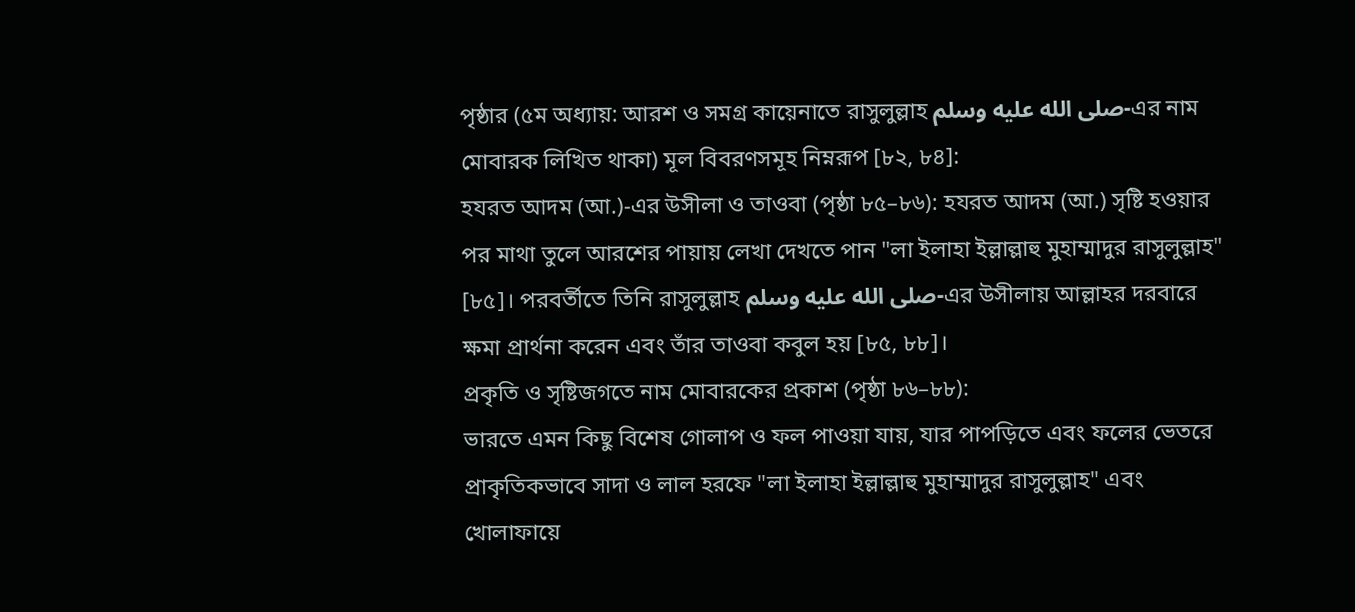পৃষ্ঠার (৫ম অধ্যায়: আরশ ও সমগ্র কায়েনাতে রাসুলুল্লাহ صلى الله عليه وسلم-এর নাম মোবারক লিখিত থাকা) মূল বিবরণসমূহ নিম্নরূপ [৮২, ৮৪]:
হযরত আদম (আ.)-এর উসীলা ও তাওবা (পৃষ্ঠা ৮৫–৮৬): হযরত আদম (আ.) সৃষ্টি হওয়ার পর মাথা তুলে আরশের পায়ায় লেখা দেখতে পান "লা ইলাহা ইল্লাল্লাহু মুহাম্মাদুর রাসুলুল্লাহ" [৮৫]। পরবর্তীতে তিনি রাসুলুল্লাহ صلى الله عليه وسلم-এর উসীলায় আল্লাহর দরবারে ক্ষমা প্রার্থনা করেন এবং তাঁর তাওবা কবুল হয় [৮৫, ৮৮]।
প্রকৃতি ও সৃষ্টিজগতে নাম মোবারকের প্রকাশ (পৃষ্ঠা ৮৬–৮৮):
ভারতে এমন কিছু বিশেষ গোলাপ ও ফল পাওয়া যায়, যার পাপড়িতে এবং ফলের ভেতরে প্রাকৃতিকভাবে সাদা ও লাল হরফে "লা ইলাহা ইল্লাল্লাহু মুহাম্মাদুর রাসুলুল্লাহ" এবং খোলাফায়ে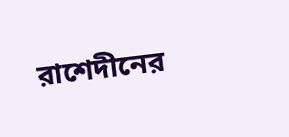রাশেদীনের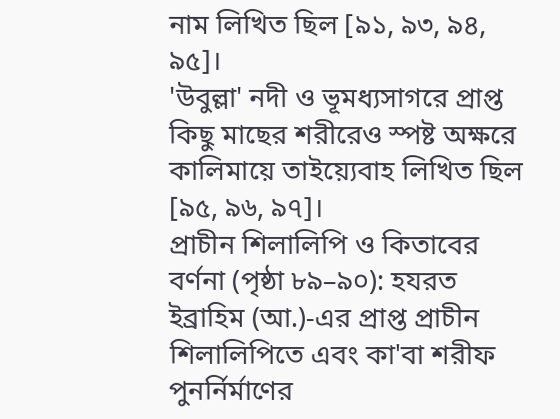নাম লিখিত ছিল [৯১, ৯৩, ৯৪, ৯৫]।
'উবুল্লা' নদী ও ভূমধ্যসাগরে প্রাপ্ত কিছু মাছের শরীরেও স্পষ্ট অক্ষরে কালিমায়ে তাইয়্যেবাহ লিখিত ছিল [৯৫, ৯৬, ৯৭]।
প্রাচীন শিলালিপি ও কিতাবের বর্ণনা (পৃষ্ঠা ৮৯–৯০): হযরত ইব্রাহিম (আ.)-এর প্রাপ্ত প্রাচীন শিলালিপিতে এবং কা'বা শরীফ পুনর্নির্মাণের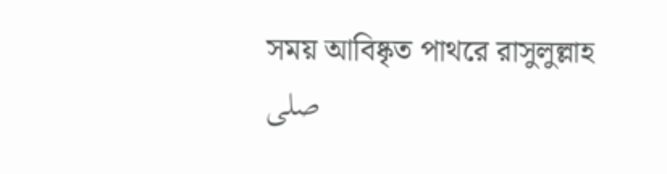সময় আবিষ্কৃত পাথরে রাসুলুল্লাহ صلى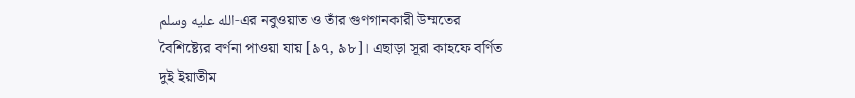الله عليه وسلم-এর নবুওয়াত ও তাঁর গুণগানকারী উম্মতের বৈশিষ্ট্যের বর্ণনা পাওয়া যায় [৯৭, ৯৮]। এছাড়া সূরা কাহফে বর্ণিত দুই ইয়াতীম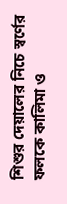শিশুর দেয়ালের নিচে স্বর্ণের ফলকে কালিমা ও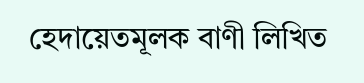হেদায়েতমূলক বাণী লিখিত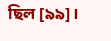ছিল [৯৯]।